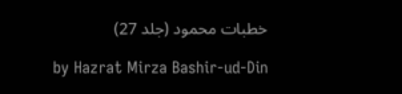خطبات محمود (جلد 27)

by Hazrat Mirza Bashir-ud-Din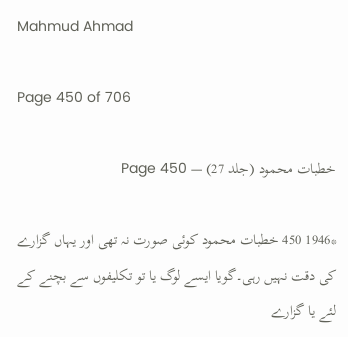Mahmud Ahmad

Page 450 of 706

خطبات محمود (جلد 27) — Page 450

*1946 450 خطبات محمود کوئی صورت نہ تھی اور یہاں گزارے کی دقت نہیں رہی۔گویا ایسے لوگ یا تو تکلیفوں سے بچنے کے لئے یا گزارے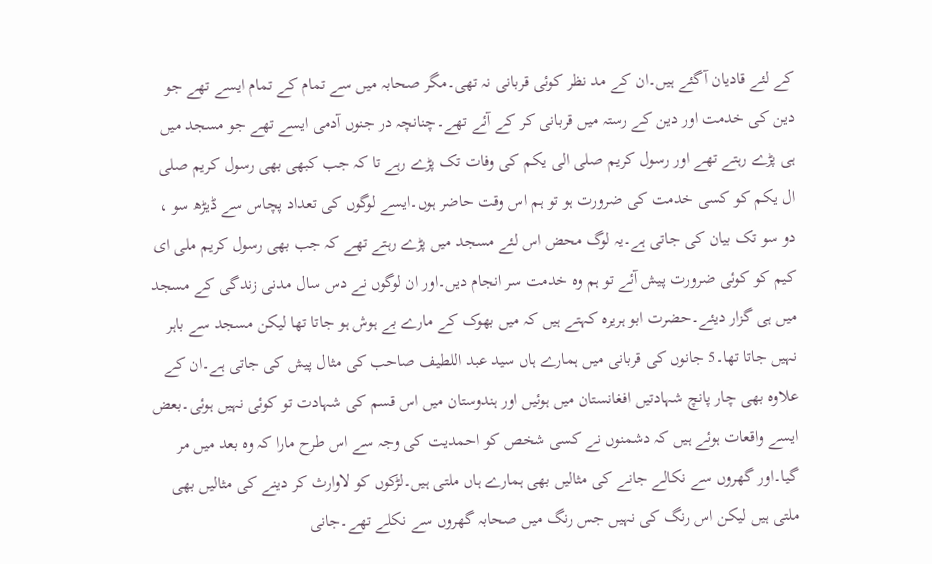کے لئے قادیان آگئے ہیں۔ان کے مد نظر کوئی قربانی نہ تھی۔مگر صحابہ میں سے تمام کے تمام ایسے تھے جو دین کی خدمت اور دین کے رستہ میں قربانی کر کے آئے تھے۔چنانچہ در جنوں آدمی ایسے تھے جو مسجد میں ہی پڑے رہتے تھے اور رسول کریم صلی الی یکم کی وفات تک پڑے رہے تا کہ جب کبھی بھی رسول کریم صلی ال یکم کو کسی خدمت کی ضرورت ہو تو ہم اس وقت حاضر ہوں۔ایسے لوگوں کی تعداد پچاس سے ڈیڑھ سو ، دو سو تک بیان کی جاتی ہے۔یہ لوگ محض اس لئے مسجد میں پڑے رہتے تھے کہ جب بھی رسول کریم ملی ای کیم کو کوئی ضرورت پیش آئے تو ہم وہ خدمت سر انجام دیں۔اور ان لوگوں نے دس سال مدنی زندگی کے مسجد میں ہی گزار دیئے۔حضرت ابو ہریرہ کہتے ہیں کہ میں بھوک کے مارے بے ہوش ہو جاتا تھا لیکن مسجد سے باہر نہیں جاتا تھا۔5 جانوں کی قربانی میں ہمارے ہاں سید عبد اللطیف صاحب کی مثال پیش کی جاتی ہے۔ان کے علاوہ بھی چار پانچ شہادتیں افغانستان میں ہوئیں اور ہندوستان میں اس قسم کی شہادت تو کوئی نہیں ہوئی۔بعض ایسے واقعات ہوئے ہیں کہ دشمنوں نے کسی شخص کو احمدیت کی وجہ سے اس طرح مارا کہ وہ بعد میں مر گیا۔اور گھروں سے نکالے جانے کی مثالیں بھی ہمارے ہاں ملتی ہیں۔لڑکوں کو لاوارث کر دینے کی مثالیں بھی ملتی ہیں لیکن اس رنگ کی نہیں جس رنگ میں صحابہ گھروں سے نکلے تھے۔جانی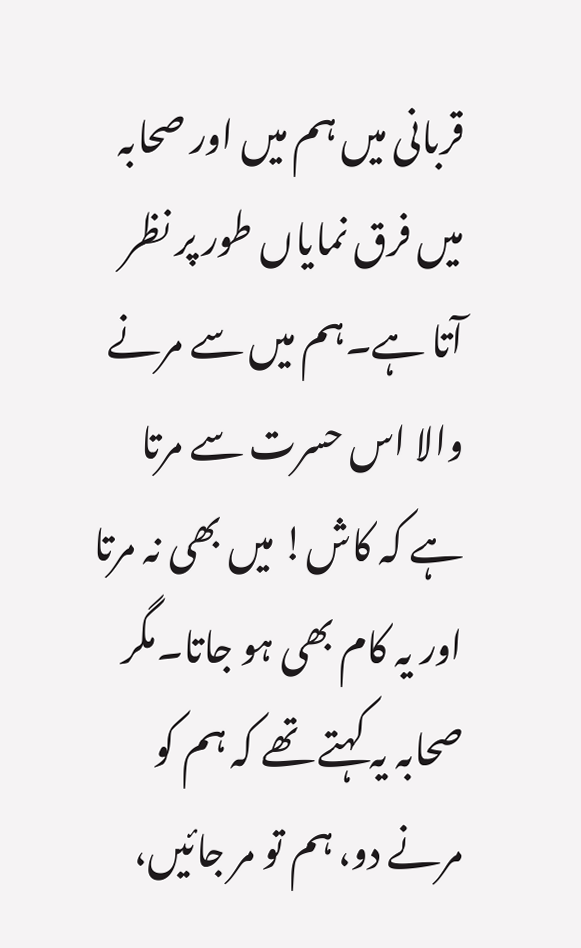قربانی میں ہم میں اور صحابہ میں فرق نمایاں طور پر نظر آتا ہے۔ہم میں سے مرنے والا اس حسرت سے مرتا ہے کہ کاش! میں بھی نہ مرتا اور یہ کام بھی ہو جاتا۔مگر صحابہ یہ کہتے تھے کہ ہم کو مرنے دو، ہم تو مر جائیں،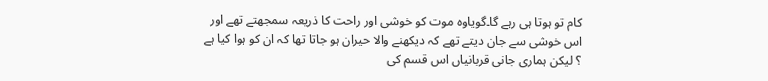کام تو ہوتا ہی رہے گا۔گویاوہ موت کو خوشی اور راحت کا ذریعہ سمجھتے تھے اور اس خوشی سے جان دیتے تھے کہ دیکھنے والا حیران ہو جاتا تھا کہ ان کو ہوا کیا ہے ؟ لیکن ہماری جانی قربانیاں اس قسم کی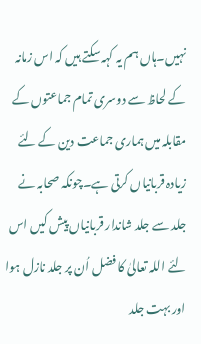نہیں۔ہاں ہم یہ کہہ سکتے ہیں کہ اس زمانہ کے لحاظ سے دوسری تمام جماعتوں کے مقابلہ میں ہماری جماعت دین کے لئے زیادہ قربانیاں کرتی ہے۔چونکہ صحابہ نے جلد سے جلد شاندار قربانیاں پیش کیں اس لئے اللہ تعالیٰ کا فضل اُن پر جلد نازل ہوا اور بہت جلد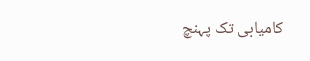کامیابی تک پہنچ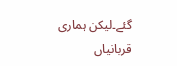گئے۔لیکن ہماری قربانیاں